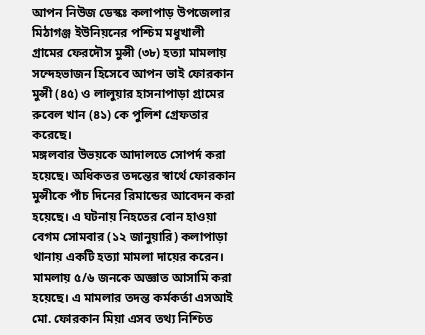আপন নিউজ ডেস্কঃ কলাপাড় উপজেলার মিঠাগঞ্জ ইউনিয়নের পশ্চিম মধুখালী গ্রামের ফেরদৌস মুন্সী (৩৮) হত্যা মামলায় সন্দেহভাজন হিসেবে আপন ভাই ফোরকান মুন্সী (৪৫) ও লালুয়ার হাসনাপাড়া গ্রামের রুবেল খান (৪১) কে পুলিশ গ্রেফতার করেছে।
মঙ্গলবার উভয়কে আদালতে সোপর্দ করা হয়েছে। অধিকতর তদন্তের স্বার্থে ফোরকান মুন্সীকে পাঁচ দিনের রিমান্ডের আবেদন করা হয়েছে। এ ঘটনায় নিহতের বোন হাওয়া বেগম সোমবার (১২ জানুয়ারি) কলাপাড়া থানায় একটি হত্যা মামলা দায়ের করেন। মামলায় ৫/৬ জনকে অজ্ঞাত আসামি করা হয়েছে। এ মামলার তদন্ত কর্মকর্তা এসআই মো. ফোরকান মিয়া এসব তথ্য নিশ্চিত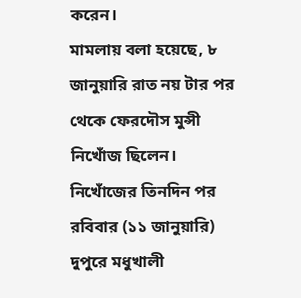করেন।
মামলায় বলা হয়েছে, ৮ জানুয়ারি রাত নয় টার পর থেকে ফেরদৌস মুন্সী নিখোঁজ ছিলেন। নিখোঁজের তিনদিন পর রবিবার (১১ জানুয়ারি) দুপুরে মধুখালী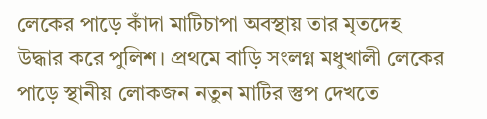লেকের পাড়ে কাঁদা মাটিচাপা অবস্থায় তার মৃতদেহ উদ্ধার করে পুলিশ। প্রথমে বাড়ি সংলগ্ন মধুখালী লেকের পাড়ে স্থানীয় লোকজন নতুন মাটির স্তুপ দেখতে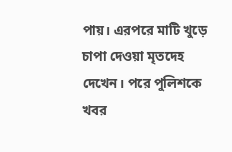পায়। এরপরে মাটি খুড়ে চাপা দেওয়া মৃতদেহ দেখেন। পরে পুলিশকে খবর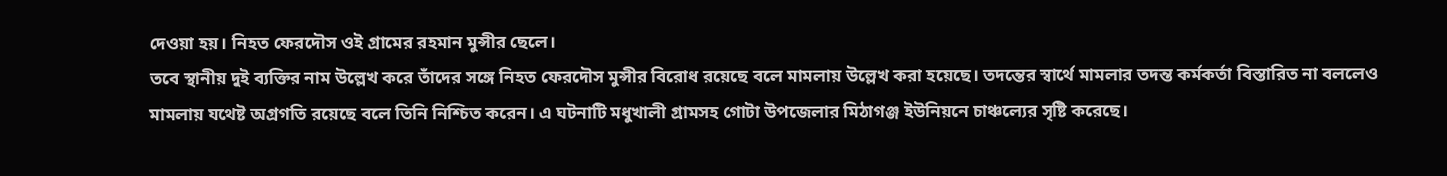দেওয়া হয়। নিহত ফেরদৌস ওই গ্রামের রহমান মুন্সীর ছেলে।
তবে স্থানীয় দুই ব্যক্তির নাম উল্লেখ করে তাঁদের সঙ্গে নিহত ফেরদৌস মুন্সীর বিরোধ রয়েছে বলে মামলায় উল্লেখ করা হয়েছে। তদন্তের স্বার্থে মামলার তদন্ত কর্মকর্তা বিস্তারিত না বললেও মামলায় যথেষ্ট অগ্রগতি রয়েছে বলে তিনি নিশ্চিত করেন। এ ঘটনাটি মধুখালী গ্রামসহ গোটা উপজেলার মিঠাগঞ্জ ইউনিয়নে চাঞ্চল্যের সৃষ্টি করেছে।